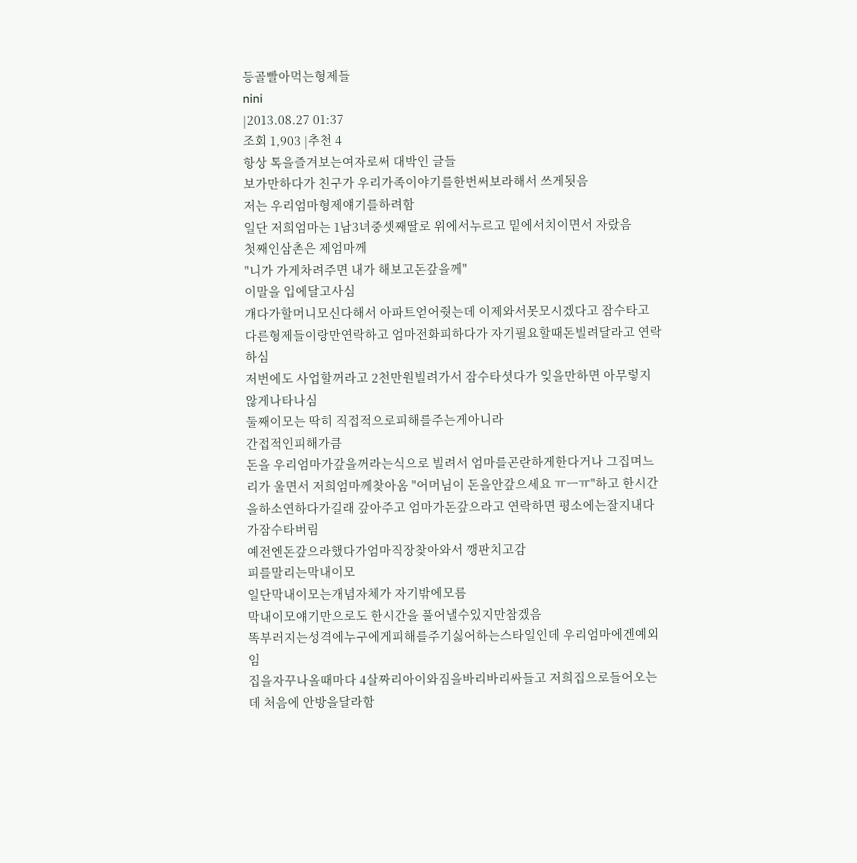등골빨아먹는형제들
nini
|2013.08.27 01:37
조회 1,903 |추천 4
항상 톡을즐겨보는여자로써 대박인 글들
보가만하다가 친구가 우리가족이야기를한번써보라해서 쓰게됫음
저는 우리엄마형제얘기를하려함
일단 저희엄마는 1남3녀중셋째딸로 위에서누르고 밑에서치이면서 자랐음
첫째인삼촌은 제엄마께
"니가 가게차려주면 내가 해보고돈갚을께"
이말을 입에달고사심
걔다가할머니모신다해서 아파트얻어줫는데 이제와서못모시겠다고 잠수타고 다른형제들이랑만연락하고 엄마전화피하다가 자기필요할때돈빌려달라고 연락하심
저번에도 사업할꺼라고 2천만원빌려가서 잠수타셧다가 잊을만하면 아무렇지않게나타나심
둘째이모는 딱히 직접적으로피해를주는게아니라
간접적인피해가큼
돈을 우리엄마가갚을꺼라는식으로 빌려서 엄마를곤란하게한다거나 그집며느리가 울면서 저희엄마께찾아옴 "어머님이 돈을안갚으세요 ㅠㅡㅠ"하고 한시간을하소연하다가길래 갚아주고 엄마가돈갚으라고 연락하면 평소에는잘지내다가잠수타버림
예전엔돈갚으라했다가엄마직장찾아와서 깽판치고감
피를말리는막내이모
일단막내이모는개념자체가 자기밖에모름
막내이모얘기만으로도 한시간을 풀어낼수있지만참겠음
똑부러지는성격에누구에게피해를주기싫어하는스타일인데 우리엄마에겐예외임
집을자꾸나올때마다 4살짜리아이와짐을바리바리싸들고 저희집으로들어오는데 처음에 안방을달라함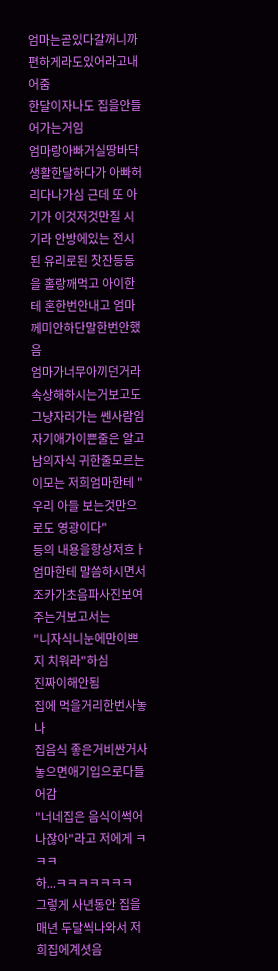엄마는곧있다갈꺼니까 편하게라도있어라고내어줌
한달이자나도 집을안들어가는거임
엄마랑아빠거실땅바닥생활한달하다가 아빠허리다나가심 근데 또 아기가 이것저것만질 시기라 안방에있는 전시된 유리로된 찻잔등등을 홀랑깨먹고 아이한테 혼한번안내고 엄마께미안하단말한번안했음
엄마가너무아끼던거라 속상해하시는거보고도 그냥자러가는 쎈사람임
자기애가이쁜줄은 알고남의자식 귀한줄모르는이모는 저희엄마한테 "우리 아들 보는것만으로도 영광이다"
등의 내용을항상저흐ㅏ엄마한테 말씀하시면서
조카가초음파사진보여주는거보고서는
"니자식니눈에만이쁘지 치워라"하심
진짜이해안됨
집에 먹을거리한번사놓나
집음식 좋은거비싼거사놓으면애기입으로다들어감
"너네집은 음식이썩어나잖아"라고 저에게 ㅋㅋㅋ
하...ㅋㅋㅋㅋㅋㅋㅋ
그렇게 사년동안 집을매년 두달씩나와서 저희집에계셧음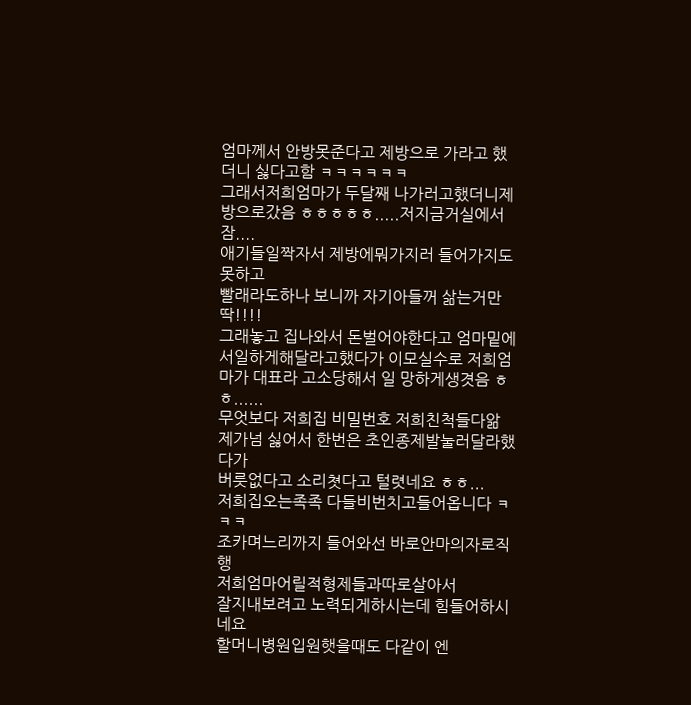엄마께서 안방못준다고 제방으로 가라고 했더니 싫다고함 ㅋㅋㅋㅋㅋㅋ
그래서저희엄마가 두달째 나가러고했더니제방으로갔음 ㅎㅎㅎㅎㅎ.....저지금거실에서잠....
애기들일짝자서 제방에뭐가지러 들어가지도못하고
빨래라도하나 보니까 자기아들꺼 삶는거만딱!!!!
그래놓고 집나와서 돈벌어야한다고 엄마밑에서일하게해달라고했다가 이모실수로 저희엄마가 대표라 고소당해서 일 망하게생겻음 ㅎㅎ......
무엇보다 저희집 비밀번호 저희친척들다앎
제가넘 싫어서 한번은 초인종제발눌러달라했다가
버릇없다고 소리쳣다고 털렷네요 ㅎㅎ...
저희집오는족족 다들비번치고들어옵니다 ㅋㅋㅋ
조카며느리까지 들어와선 바로안마의자로직행
저희엄마어릴적형제들과따로살아서
잘지내보려고 노력되게하시는데 힘들어하시네요
할머니병원입원햇을때도 다같이 엔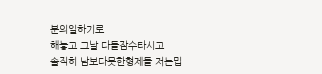분의일하기로
해놓고 그날 다들잠수타시고
솔직히 남보다못한형제들 저는밉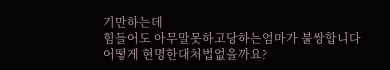기만하는데
힘들어도 아무말못하고당하는엄마가 불쌍합니다
어떻게 현명한대처법없을까요?